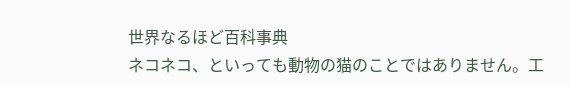世界なるほど百科事典
ネコネコ、といっても動物の猫のことではありません。工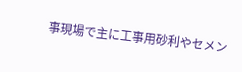事現場で主に工事用砂利やセメン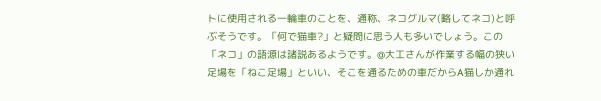トに使用される一輪車のことを、通称、ネコグルマ(略してネコ)と呼ぶそうです。「何で猫車?」と疑問に思う人も多いでしょう。この「ネコ」の語源は諸説あるようです。@大工さんが作業する幅の狭い足場を「ねこ足場」といい、そこを通るための車だからA猫しか通れ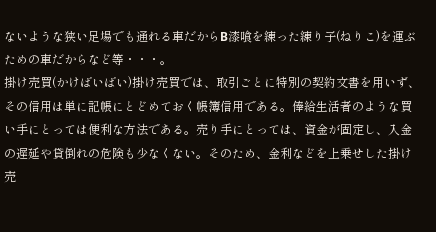ないような狭い足場でも通れる車だからB漆喰を練った練り子(ねりこ)を運ぶための車だからなど等・・・。
掛け売買(かけばいばい)掛け売買では、取引ごとに特別の契約文書を用いず、その信用は単に記帳にとどめておく帳簿信用である。俸給生活者のような買い手にとっては便利な方法である。売り手にとっては、資金が固定し、入金の遅延や貸倒れの危険も少なくない。そのため、金利などを上乗せした掛け売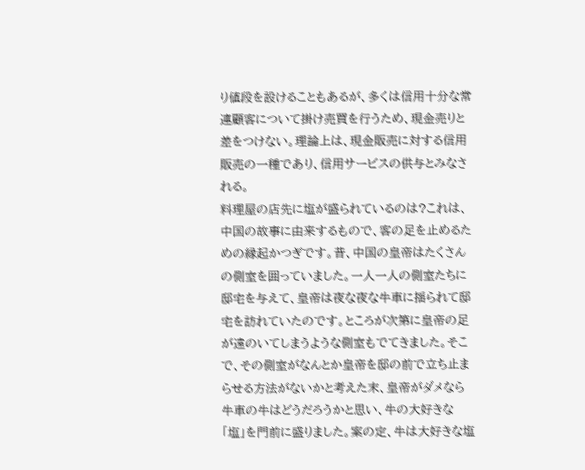り値段を設けることもあるが、多くは信用十分な常連顧客について掛け売買を行うため、現金売りと差をつけない。理論上は、現金販売に対する信用販売の一種であり、信用サービスの供与とみなされる。
料理屋の店先に塩が盛られているのは?これは、中国の故事に由来するもので、客の足を止めるための縁起かつぎです。昔、中国の皇帝はたくさんの側室を囲っていました。一人一人の側室たちに邸宅を与えて、皇帝は夜な夜な牛車に揺られて邸宅を訪れていたのです。ところが次第に皇帝の足が遠のいてしまうような側室もでてきました。そこで、その側室がなんとか皇帝を邸の前で立ち止まらせる方法がないかと考えた末、皇帝がダメなら牛車の牛はどうだろうかと思い、牛の大好きな「塩」を門前に盛りました。案の定、牛は大好きな塩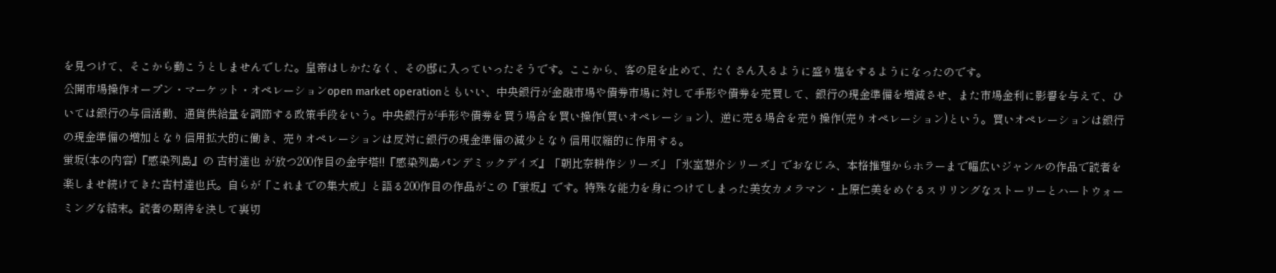を見つけて、そこから動こうとしませんでした。皇帝はしかたなく、その邸に入っていったそうです。ここから、客の足を止めて、たくさん入るように盛り塩をするようになったのです。
公開市場操作オープン・マーケット・オペレーションopen market operationともいい、中央銀行が金融市場や債券市場に対して手形や債券を売買して、銀行の現金準備を増減させ、また市場金利に影響を与えて、ひいては銀行の与信活動、通貨供給量を調節する政策手段をいう。中央銀行が手形や債券を買う場合を買い操作(買いオペレーション)、逆に売る場合を売り操作(売りオペレーション)という。買いオペレーションは銀行の現金準備の増加となり信用拡大的に働き、売りオペレーションは反対に銀行の現金準備の減少となり信用収縮的に作用する。
蛍坂(本の内容)『感染列島』の 吉村達也 が放つ200作目の金字塔!!『感染列島パンデミックデイズ』「朝比奈耕作シリーズ」「氷室想介シリーズ」でおなじみ、本格推理からホラーまで幅広いジャンルの作品で読者を楽しませ続けてきた吉村達也氏。自らが「これまでの集大成」と語る200作目の作品がこの『蛍坂』です。特殊な能力を身につけてしまった美女カメラマン・上原仁美をめぐるスリリングなストーリーとハートウォーミングな結末。読者の期待を決して裏切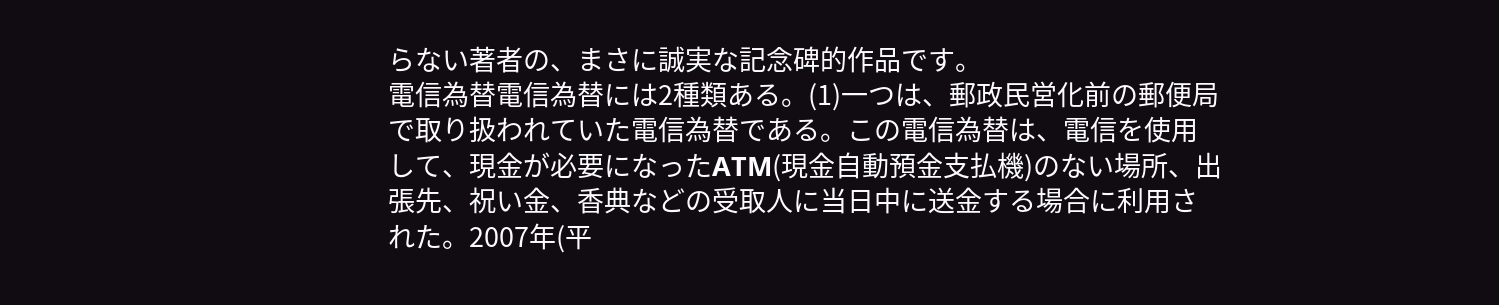らない著者の、まさに誠実な記念碑的作品です。
電信為替電信為替には2種類ある。(1)一つは、郵政民営化前の郵便局で取り扱われていた電信為替である。この電信為替は、電信を使用して、現金が必要になったATM(現金自動預金支払機)のない場所、出張先、祝い金、香典などの受取人に当日中に送金する場合に利用された。2007年(平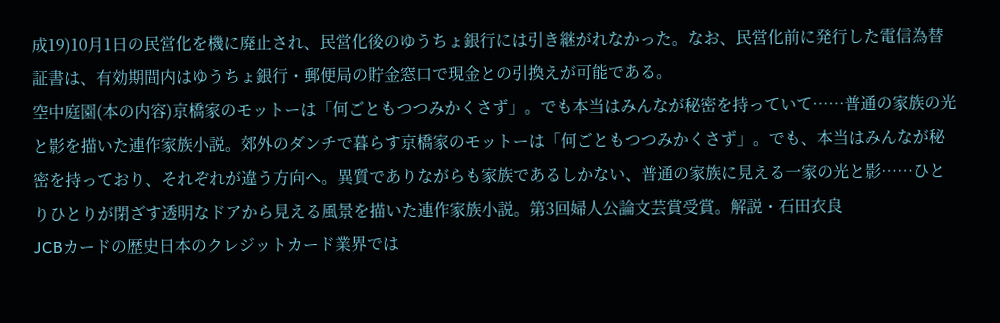成19)10月1日の民営化を機に廃止され、民営化後のゆうちょ銀行には引き継がれなかった。なお、民営化前に発行した電信為替証書は、有効期間内はゆうちょ銀行・郵便局の貯金窓口で現金との引換えが可能である。
空中庭園(本の内容)京橋家のモットーは「何ごともつつみかくさず」。でも本当はみんなが秘密を持っていて……普通の家族の光と影を描いた連作家族小説。郊外のダンチで暮らす京橋家のモットーは「何ごともつつみかくさず」。でも、本当はみんなが秘密を持っており、それぞれが違う方向へ。異質でありながらも家族であるしかない、普通の家族に見える一家の光と影……ひとりひとりが閉ざす透明なドアから見える風景を描いた連作家族小説。第3回婦人公論文芸賞受賞。解説・石田衣良
JCBカードの歴史日本のクレジットカード業界では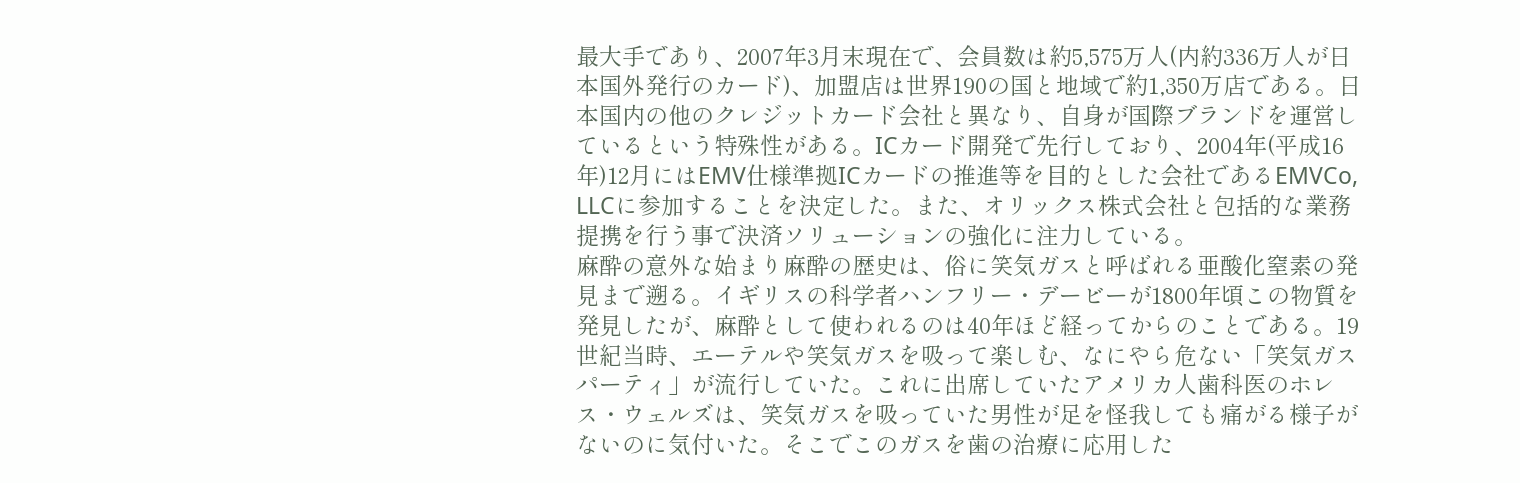最大手であり、2007年3月末現在で、会員数は約5,575万人(内約336万人が日本国外発行のカード)、加盟店は世界190の国と地域で約1,350万店である。日本国内の他のクレジットカード会社と異なり、自身が国際ブランドを運営しているという特殊性がある。ICカード開発で先行しており、2004年(平成16年)12月にはEMV仕様準拠ICカードの推進等を目的とした会社であるEMVCo, LLCに参加することを決定した。また、オリックス株式会社と包括的な業務提携を行う事で決済ソリューションの強化に注力している。
麻酔の意外な始まり麻酔の歴史は、俗に笑気ガスと呼ばれる亜酸化窒素の発見まで遡る。イギリスの科学者ハンフリー・デービーが1800年頃この物質を発見したが、麻酔として使われるのは40年ほど経ってからのことである。19世紀当時、エーテルや笑気ガスを吸って楽しむ、なにやら危ない「笑気ガスパーティ」が流行していた。これに出席していたアメリカ人歯科医のホレス・ウェルズは、笑気ガスを吸っていた男性が足を怪我しても痛がる様子がないのに気付いた。そこでこのガスを歯の治療に応用した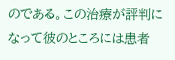のである。この治療が評判になって彼のところには患者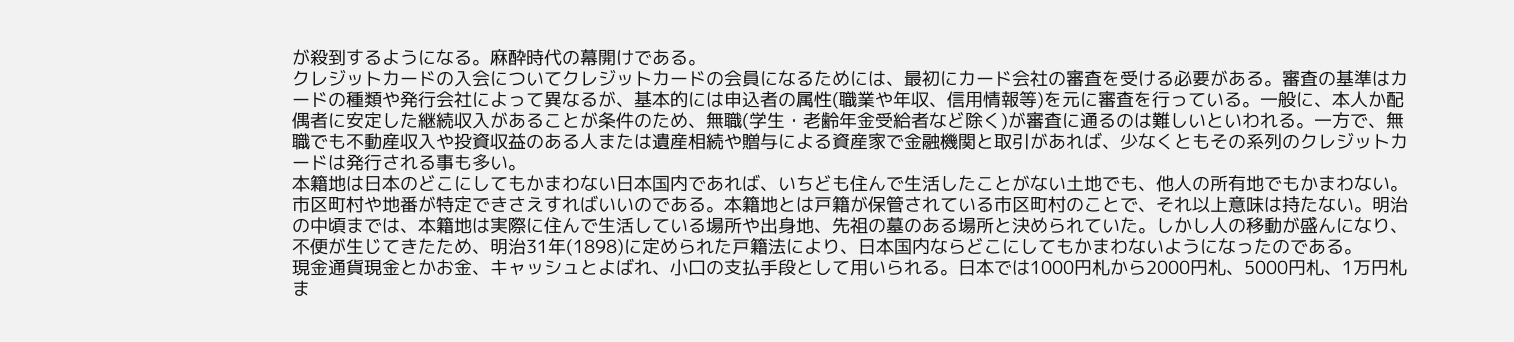が殺到するようになる。麻酔時代の幕開けである。
クレジットカードの入会についてクレジットカードの会員になるためには、最初にカード会社の審査を受ける必要がある。審査の基準はカードの種類や発行会社によって異なるが、基本的には申込者の属性(職業や年収、信用情報等)を元に審査を行っている。一般に、本人か配偶者に安定した継続収入があることが条件のため、無職(学生・老齢年金受給者など除く)が審査に通るのは難しいといわれる。一方で、無職でも不動産収入や投資収益のある人または遺産相続や贈与による資産家で金融機関と取引があれば、少なくともその系列のクレジットカードは発行される事も多い。
本籍地は日本のどこにしてもかまわない日本国内であれば、いちども住んで生活したことがない土地でも、他人の所有地でもかまわない。市区町村や地番が特定できさえすればいいのである。本籍地とは戸籍が保管されている市区町村のことで、それ以上意味は持たない。明治の中頃までは、本籍地は実際に住んで生活している場所や出身地、先祖の墓のある場所と決められていた。しかし人の移動が盛んになり、不便が生じてきたため、明治31年(1898)に定められた戸籍法により、日本国内ならどこにしてもかまわないようになったのである。
現金通貨現金とかお金、キャッシュとよばれ、小口の支払手段として用いられる。日本では1000円札から2000円札、5000円札、1万円札ま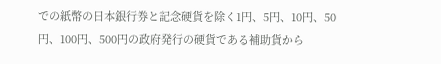での紙幣の日本銀行券と記念硬貨を除く1円、5円、10円、50円、100円、500円の政府発行の硬貨である補助貨から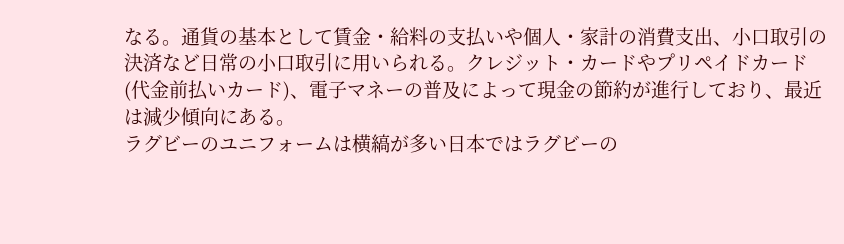なる。通貨の基本として賃金・給料の支払いや個人・家計の消費支出、小口取引の決済など日常の小口取引に用いられる。クレジット・カードやプリペイドカード(代金前払いカード)、電子マネーの普及によって現金の節約が進行しており、最近は減少傾向にある。
ラグビーのユニフォームは横縞が多い日本ではラグビーの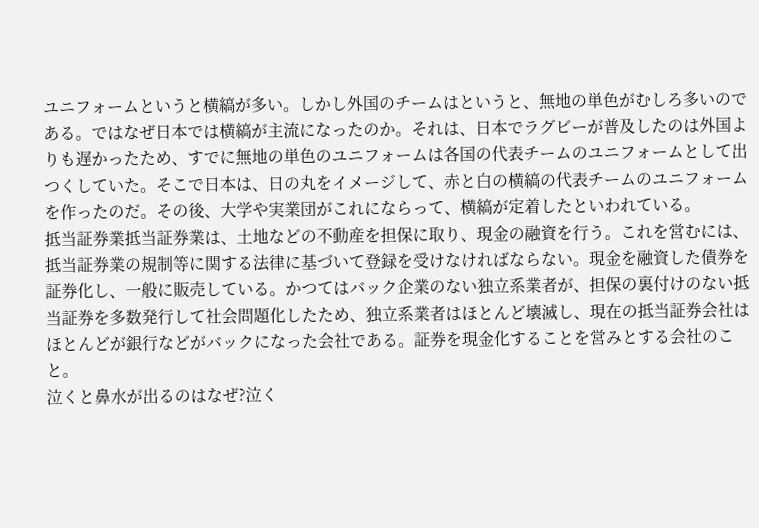ユニフォームというと横縞が多い。しかし外国のチームはというと、無地の単色がむしろ多いのである。ではなぜ日本では横縞が主流になったのか。それは、日本でラグビーが普及したのは外国よりも遅かったため、すでに無地の単色のユニフォームは各国の代表チームのユニフォームとして出つくしていた。そこで日本は、日の丸をイメージして、赤と白の横縞の代表チームのユニフォームを作ったのだ。その後、大学や実業団がこれにならって、横縞が定着したといわれている。
抵当証券業抵当証券業は、土地などの不動産を担保に取り、現金の融資を行う。これを営むには、抵当証券業の規制等に関する法律に基づいて登録を受けなければならない。現金を融資した債券を証券化し、一般に販売している。かつてはバック企業のない独立系業者が、担保の裏付けのない抵当証券を多数発行して社会問題化したため、独立系業者はほとんど壊滅し、現在の抵当証券会社はほとんどが銀行などがバックになった会社である。証券を現金化することを営みとする会社のこと。
泣くと鼻水が出るのはなぜ?泣く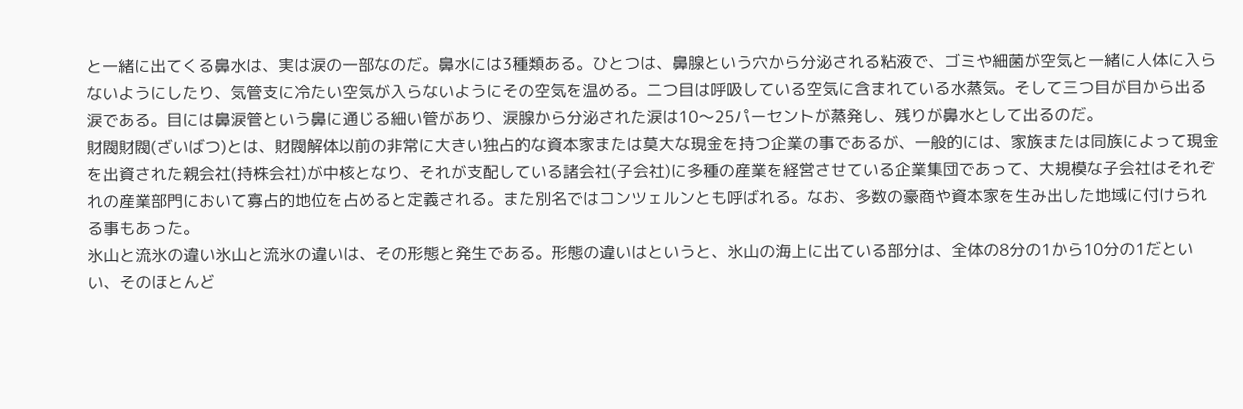と一緒に出てくる鼻水は、実は涙の一部なのだ。鼻水には3種類ある。ひとつは、鼻腺という穴から分泌される粘液で、ゴミや細菌が空気と一緒に人体に入らないようにしたり、気管支に冷たい空気が入らないようにその空気を温める。二つ目は呼吸している空気に含まれている水蒸気。そして三つ目が目から出る涙である。目には鼻涙管という鼻に通じる細い管があり、涙腺から分泌された涙は10〜25パーセントが蒸発し、残りが鼻水として出るのだ。
財閥財閥(ざいばつ)とは、財閥解体以前の非常に大きい独占的な資本家または莫大な現金を持つ企業の事であるが、一般的には、家族または同族によって現金を出資された親会社(持株会社)が中核となり、それが支配している諸会社(子会社)に多種の産業を経営させている企業集団であって、大規模な子会社はそれぞれの産業部門において寡占的地位を占めると定義される。また別名ではコンツェルンとも呼ばれる。なお、多数の豪商や資本家を生み出した地域に付けられる事もあった。
氷山と流氷の違い氷山と流氷の違いは、その形態と発生である。形態の違いはというと、氷山の海上に出ている部分は、全体の8分の1から10分の1だといい、そのほとんど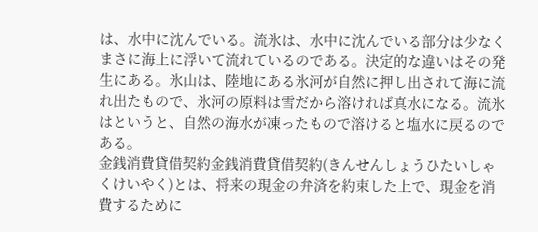は、水中に沈んでいる。流氷は、水中に沈んでいる部分は少なくまさに海上に浮いて流れているのである。決定的な違いはその発生にある。氷山は、陸地にある氷河が自然に押し出されて海に流れ出たもので、氷河の原料は雪だから溶ければ真水になる。流氷はというと、自然の海水が凍ったもので溶けると塩水に戻るのである。
金銭消費貸借契約金銭消費貸借契約(きんせんしょうひたいしゃくけいやく)とは、将来の現金の弁済を約束した上で、現金を消費するために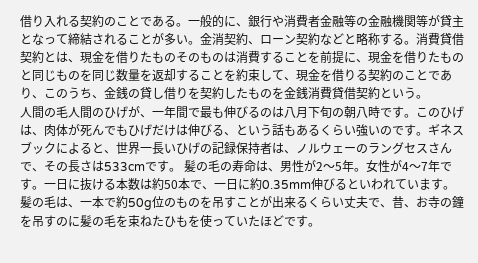借り入れる契約のことである。一般的に、銀行や消費者金融等の金融機関等が貸主となって締結されることが多い。金消契約、ローン契約などと略称する。消費貸借契約とは、現金を借りたものそのものは消費することを前提に、現金を借りたものと同じものを同じ数量を返却することを約束して、現金を借りる契約のことであり、このうち、金銭の貸し借りを契約したものを金銭消費貸借契約という。
人間の毛人間のひげが、一年間で最も伸びるのは八月下旬の朝八時です。このひげは、肉体が死んでもひげだけは伸びる、という話もあるくらい強いのです。ギネスブックによると、世界一長いひげの記録保持者は、ノルウェーのラングセスさんで、その長さは533cmです。 髪の毛の寿命は、男性が2〜5年。女性が4〜7年です。一日に抜ける本数は約50本で、一日に約0.35mm伸びるといわれています。髪の毛は、一本で約50g位のものを吊すことが出来るくらい丈夫で、昔、お寺の鐘を吊すのに髪の毛を束ねたひもを使っていたほどです。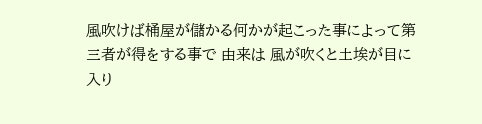風吹けば桶屋が儲かる何かが起こった事によって第三者が得をする事で 由来は 風が吹くと土埃が目に入り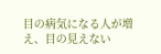目の病気になる人が増え、目の見えない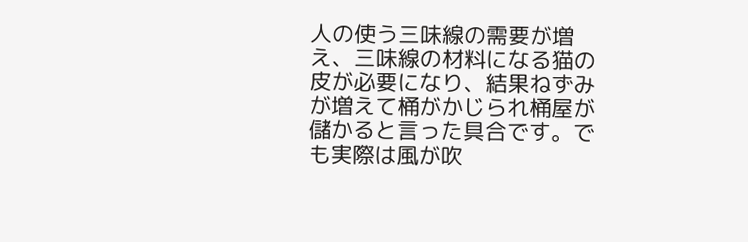人の使う三味線の需要が増え、三味線の材料になる猫の皮が必要になり、結果ねずみが増えて桶がかじられ桶屋が儲かると言った具合です。でも実際は風が吹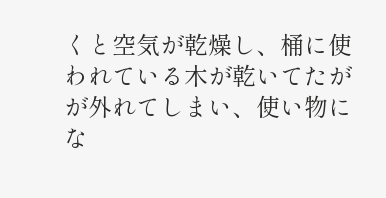くと空気が乾燥し、桶に使われている木が乾いてたがが外れてしまい、使い物にな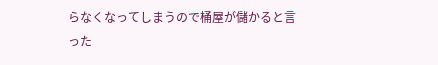らなくなってしまうので桶屋が儲かると言った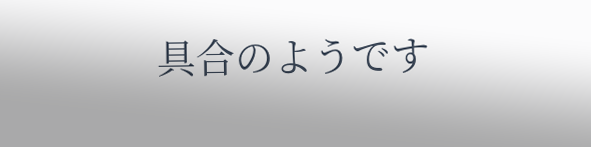具合のようです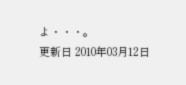よ・・・。
更新日 2010年03月12日